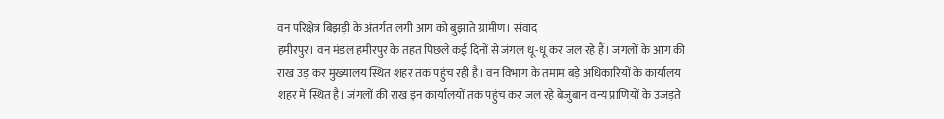वन परिक्षेत्र बिझड़ी के अंतर्गत लगी आग को बुझाते ग्रामीण। संवाद
हमीरपुर। वन मंडल हमीरपुर के तहत पिछले कई दिनों से जंगल धू-धू कर जल रहे हैं। जगलों के आग की राख उड़ कर मुख्यालय स्थित शहर तक पहुंच रही है। वन विभाग के तमाम बड़े अधिकारियों के कार्यालय शहर में स्थित है। जंगलों की राख इन कार्यालयों तक पहुंच कर जल रहे बेजुबान वन्य प्राणियों के उजड़ते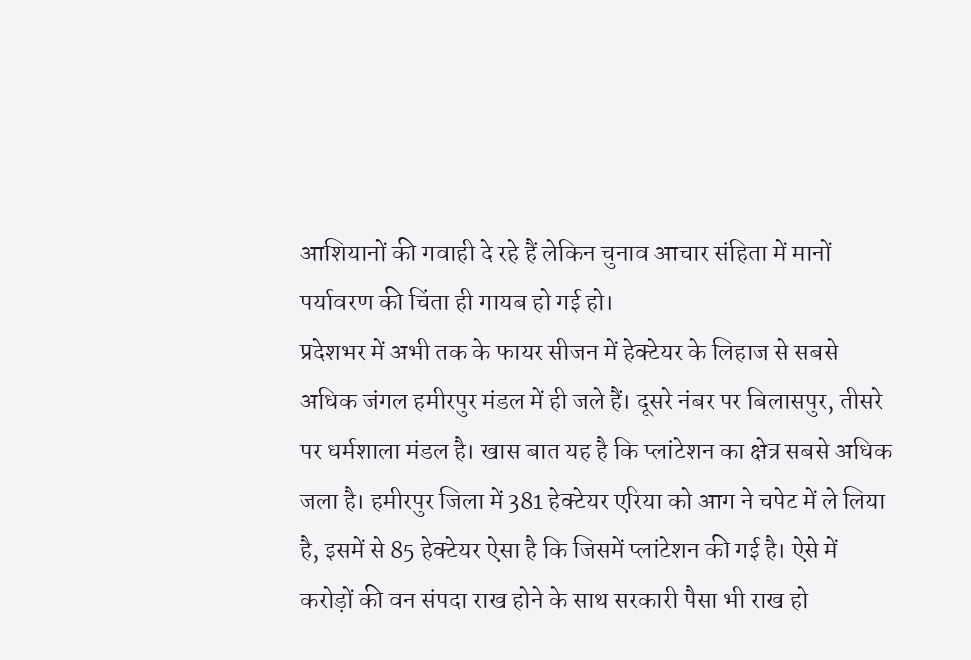आशियानों की गवाही दे रहे हैं लेकिन चुनाव आचार संहिता में मानों पर्यावरण की चिंता ही गायब हो गई हो।
प्रदेशभर में अभी तक के फायर सीजन में हेक्टेयर के लिहाज से सबसे अधिक जंगल हमीरपुर मंडल में ही जले हैं। दूसरे नंबर पर बिलासपुर, तीसरे पर धर्मशाला मंडल है। खास बात यह है कि प्लांटेशन का क्षेत्र सबसे अधिक जला है। हमीरपुर जिला में 381 हेक्टेयर एरिया को आग ने चपेट में ले लिया है, इसमें से 85 हेक्टेयर ऐसा है कि जिसमें प्लांटेशन की गई है। ऐसे में करोड़ों की वन संपदा राख होने के साथ सरकारी पैसा भी राख हो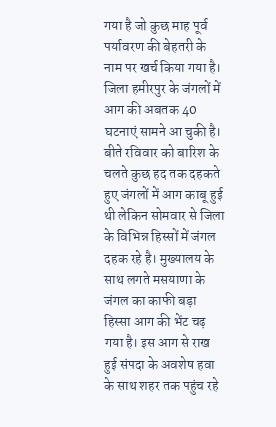गया है जो कुछ माह पूर्व पर्यावरण की बेहतरी के नाम पर खर्च किया गया है। जिला हमीरपुर के जंगलों में आग की अबतक 40 घटनाएं सामने आ चुकी है। बीते रविवार को बारिश के चलते कुछ हद तक दहकते हुए जंगलों में आग काबू हुई थी लेकिन सोमवार से जिला के विभिन्न हिस्सों में जंगल दहक रहे है। मुख्यालय के साथ लगते मसयाणा के जंगल का काफी बड़ा हिस्सा आग की भेंट चढ़ गया है। इस आग से राख हुई संपदा के अवशेष हवा के साथ शहर तक पहुंच रहे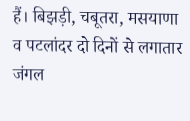हैं। बिझड़ी, चबूतरा, मसयाणा व पटलांदर दो दिनों से लगातार जंगल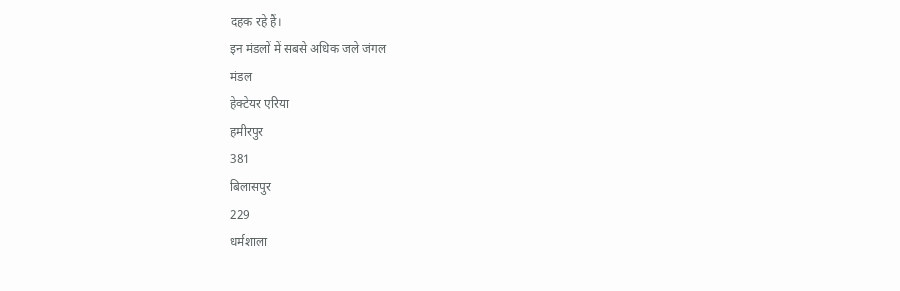दहक रहे हैं।
इन मंडलों में सबसे अधिक जले जंगल
मंडल
हेक्टेयर एरिया
हमीरपुर
381
बिलासपुर
229
धर्मशाला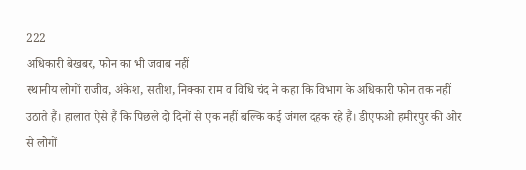222
अधिकारी बेखबर, फोन का भी जवाब नहीं
स्थानीय लोगों राजीव, अंकेश, सतीश, निक्का राम व विधि चंद ने कहा कि विभाग के अधिकारी फोन तक नहीं उठाते हैं। हालात ऐसे हैं कि पिछले दो दिनों से एक नहीं बल्कि कई जंगल दहक रहे हैं। डीएफओ हमीरपुर की ओर से लोगों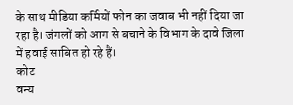के साथ मीडिया कर्मियों फोन का जवाब भी नहीं दिया जा रहा है। जंगलों को आग से बचाने के विभाग के दावे जिला में हवाई साबित हो रहे हैं।
कोट
वन्य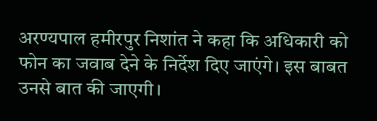अरण्यपाल हमीरपुर निशांत ने कहा कि अधिकारी को फोन का जवाब देने के निर्देश दिए जाएंगे। इस बाबत उनसे बात की जाएगी।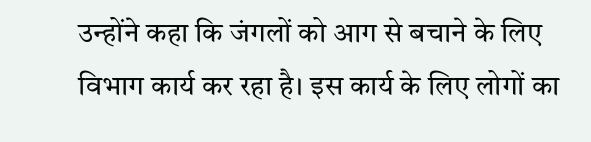उन्होंने कहा कि जंगलों को आग से बचाने के लिए विभाग कार्य कर रहा है। इस कार्य के लिए लोगों का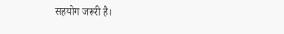सहयोग जरूरी है।